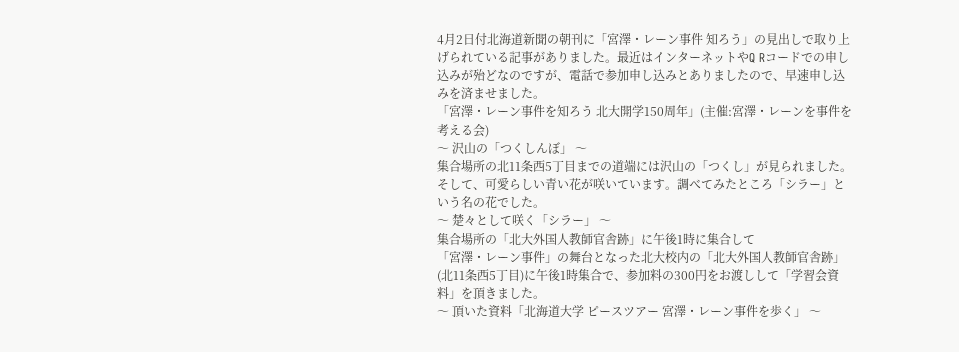4月2日付北海道新聞の朝刊に「宮澤・レーン事件 知ろう」の見出しで取り上げられている記事がありました。最近はインターネットやQ Rコードでの申し込みが殆どなのですが、電話で参加申し込みとありましたので、早速申し込みを済ませました。
「宮澤・レーン事件を知ろう 北大開学150周年」(主催:宮澤・レーンを事件を考える会)
〜 沢山の「つくしんぼ」 〜
集合場所の北11条西5丁目までの道端には沢山の「つくし」が見られました。そして、可愛らしい青い花が咲いています。調べてみたところ「シラー」という名の花でした。
〜 楚々として咲く「シラー」 〜
集合場所の「北大外国人教師官舎跡」に午後1時に集合して
「宮澤・レーン事件」の舞台となった北大校内の「北大外国人教師官舎跡」(北11条西5丁目)に午後1時集合で、参加料の300円をお渡しして「学習会資料」を頂きました。
〜 頂いた資料「北海道大学 ピースツアー 宮澤・レーン事件を歩く」 〜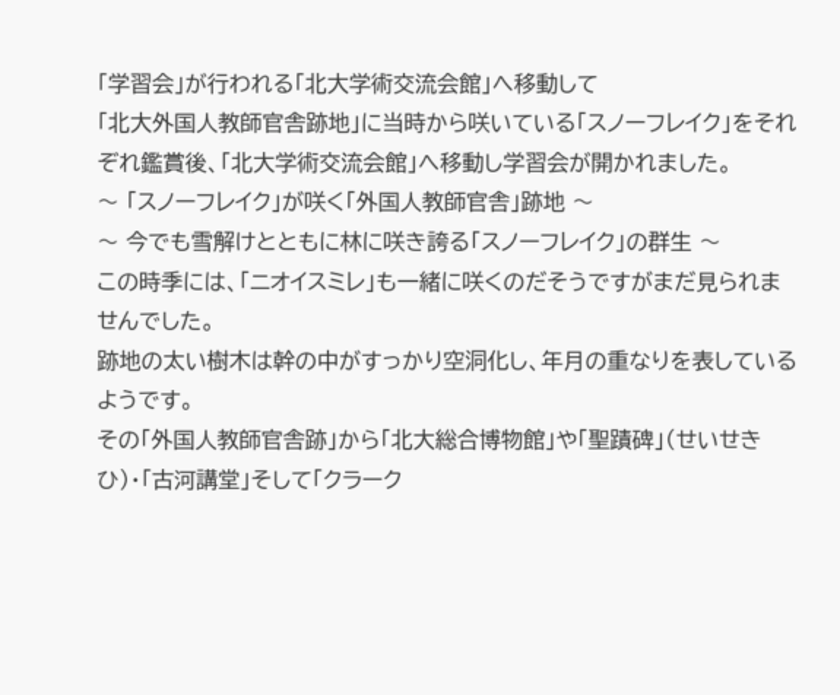「学習会」が行われる「北大学術交流会館」へ移動して
「北大外国人教師官舎跡地」に当時から咲いている「スノーフレイク」をそれぞれ鑑賞後、「北大学術交流会館」へ移動し学習会が開かれました。
〜 「スノーフレイク」が咲く「外国人教師官舎」跡地 〜
〜 今でも雪解けとともに林に咲き誇る「スノーフレイク」の群生 〜
この時季には、「ニオイスミレ」も一緒に咲くのだそうですがまだ見られませんでした。
跡地の太い樹木は幹の中がすっかり空洞化し、年月の重なりを表しているようです。
その「外国人教師官舎跡」から「北大総合博物館」や「聖蹟碑」(せいせきひ)・「古河講堂」そして「クラーク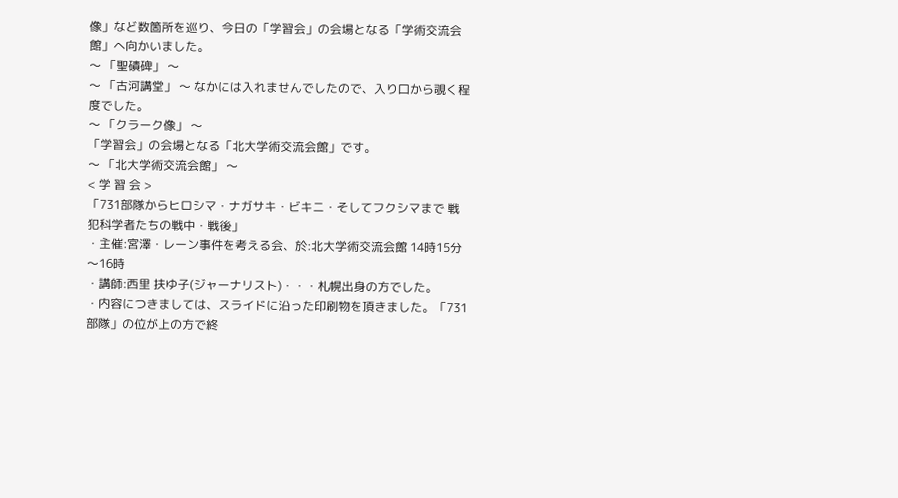像」など数箇所を巡り、今日の「学習会」の会場となる「学術交流会館」へ向かいました。
〜 「聖磧碑」 〜
〜 「古河講堂」 〜 なかには入れませんでしたので、入り口から覗く程度でした。
〜 「クラーク像」 〜
「学習会」の会場となる「北大学術交流会館」です。
〜 「北大学術交流会館」 〜
< 学 習 会 >
「731部隊からヒロシマ・ナガサキ・ビキニ・そしてフクシマまで 戦犯科学者たちの戦中・戦後」
・主催:宮澤・レーン事件を考える会、於:北大学術交流会館 14時15分〜16時
・講師:西里 扶ゆ子(ジャーナリスト)・・・札幌出身の方でした。
・内容につきましては、スライドに沿った印刷物を頂きました。「731部隊」の位が上の方で終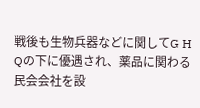戦後も生物兵器などに関してG H Qの下に優遇され、薬品に関わる民会会社を設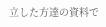立した方達の資料で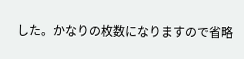した。かなりの枚数になりますので省略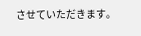させていただきます。